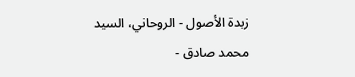زبدة الأصول - الروحاني، السيد محمد صادق -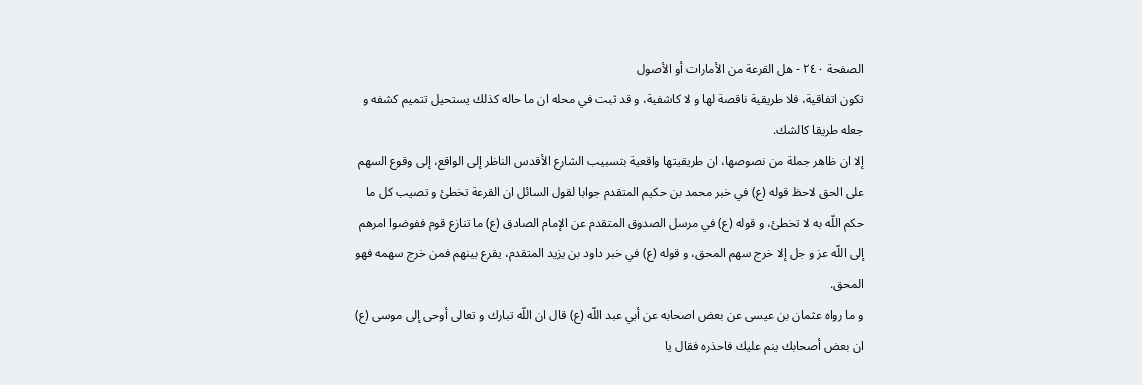الصفحة ٢٤٠ - هل القرعة من الأمارات أو الأصول
تكون اتفاقية، فلا طريقية ناقصة لها و لا كاشفية، و قد ثبت في محله ان ما حاله كذلك يستحيل تتميم كشفه و جعله طريقا كالشك.
إلا ان ظاهر جملة من نصوصها، ان طريقيتها واقعية بتسبيب الشارع الأقدس الناظر إلى الواقع، إلى وقوع السهم على الحق لاحظ قوله (ع) في خبر محمد بن حكيم المتقدم جوابا لقول السائل ان القرعة تخطئ و تصيب كل ما حكم اللّه به لا تخطئ، و قوله (ع) في مرسل الصدوق المتقدم عن الإمام الصادق (ع) ما تنازع قوم ففوضوا امرهم إلى اللّه عز و جل إلا خرج سهم المحق، و قوله (ع) في خبر داود بن يزيد المتقدم، يقرع بينهم فمن خرج سهمه فهو المحق.
و ما رواه عثمان بن عيسى عن بعض اصحابه عن أبي عبد اللّه (ع) قال ان اللّه تبارك و تعالى أوحى إلى موسى (ع) ان بعض أصحابك ينم عليك فاحذره فقال يا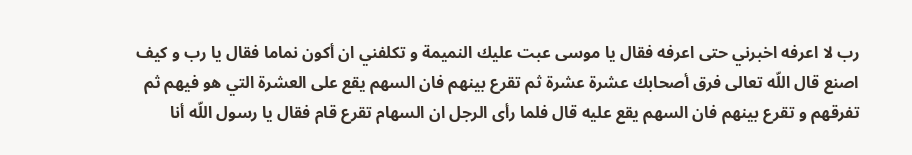رب لا اعرفه اخبرني حتى اعرفه فقال يا موسى عبت عليك النميمة و تكلفني ان أكون نماما فقال يا رب و كيف اصنع قال اللّه تعالى فرق أصحابك عشرة عشرة ثم تقرع بينهم فان السهم يقع على العشرة التي هو فيهم ثم تفرقهم و تقرع بينهم فان السهم يقع عليه قال فلما رأى الرجل ان السهام تقرع قام فقال يا رسول اللّه أنا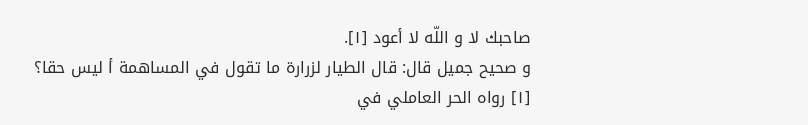صاحبك لا و اللّه لا أعود [١].
و صحيح جميل قال: قال الطيار لزرارة ما تقول في المساهمة أ ليس حقا؟
[١] رواه الحر العاملي في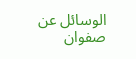الوسائل عن صفوان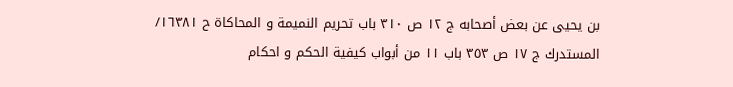بن يحيى عن بعض أصحابه ج ١٢ ص ٣١٠ باب تحريم النميمة و المحاكاة ح ١٦٣٨١/ المستدرك ج ١٧ ص ٣٥٣ باب ١١ من أبواب كيفية الحكم و احكام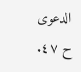الدعوى ح ٤٧.